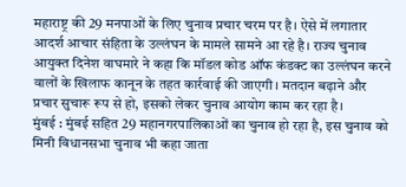महाराष्ट्र की 29 मनपाओं के लिए चुनाव प्रचार चरम पर है। ऐसे में लगातार आदर्श आचार संहिता के उल्लंघन के मामले सामने आ रहे है। राज्य चुनाव आयुक्त दिनेश वाघमारे ने कहा कि मॉडल कोड ऑफ कंडक्ट का उल्लंघन करने वालों के खिलाफ कानून के तहत कार्रवाई की जाएगी। मतदान बढ़ाने और प्रचार सुचारू रूप से हो, इसको लेकर चुनाव आयोग काम कर रहा है।
मुंबई : मुंबई सहित 29 महानगरपालिकाओं का चुनाव हो रहा है, इस चुनाव को मिनी विधानसभा चुनाव भी कहा जाता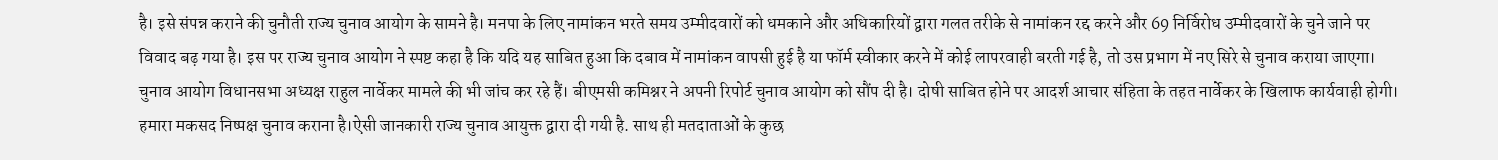है। इसे संपन्न कराने की चुनौती राज्य चुनाव आयोग के सामने है। मनपा के लिए नामांकन भरते समय उम्मीदवारों को धमकाने और अधिकारियों द्वारा गलत तरीके से नामांकन रद्द करने और 69 निर्विरोध उम्मीदवारों के चुने जाने पर विवाद बढ़ गया है। इस पर राज्य चुनाव आयोग ने स्पष्ट कहा है कि यदि यह साबित हुआ कि दबाव में नामांकन वापसी हुई है या फॉर्म स्वीकार करने में कोई लापरवाही बरती गई है, तो उस प्रभाग में नए सिरे से चुनाव कराया जाएगा।
चुनाव आयोग विधानसभा अध्यक्ष राहुल नार्वेकर मामले की भी जांच कर रहे हैं। बीएमसी कमिश्नर ने अपनी रिपोर्ट चुनाव आयोग को सौंप दी है। दोषी साबित होने पर आदर्श आचार संहिता के तहत नार्वेकर के खिलाफ कार्यवाही होगी। हमारा मकसद निष्पक्ष चुनाव कराना है।ऐसी जानकारी राज्य चुनाव आयुक्त द्वारा दी गयी है. साथ ही मतदाताओं के कुछ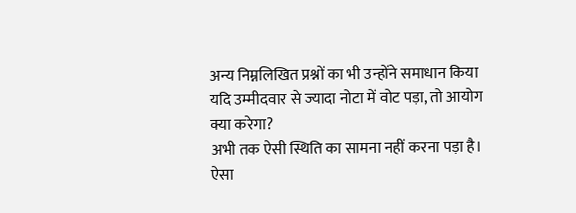अन्य निम्नलिखित प्रश्नों का भी उन्होंने समाधान किया
यदि उम्मीदवार से ज्यादा नोटा में वोट पड़ा, तो आयोग क्या करेगा?
अभी तक ऐसी स्थिति का सामना नहीं करना पड़ा है। ऐसा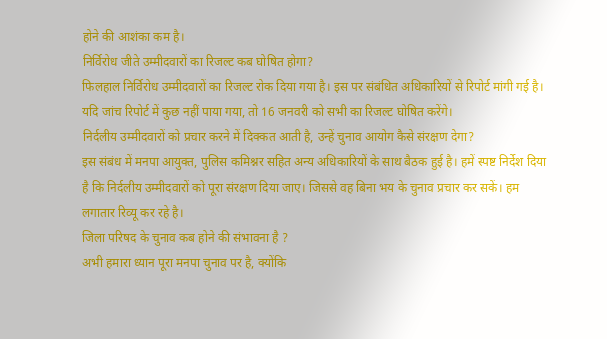होने की आशंका कम है।
निर्विरोध जीते उम्मीदवारों का रिजल्ट कब घोषित होगा?
फिलहाल निर्विरोध उम्मीदवारों का रिजल्ट रोक दिया गया है। इस पर संबंधित अधिकारियों से रिपोर्ट मांगी गई है। यदि जांच रिपोर्ट में कुछ नहीं पाया गया, तो 16 जनवरी को सभी का रिजल्ट घोषित करेंगे।
निर्दलीय उम्मीदवारों को प्रचार करने में दिक्कत आती है, उन्हें चुनाव आयोग कैसे संरक्षण देगा?
इस संबंध में मनपा आयुक्त, पुलिस कमिश्नर सहित अन्य अधिकारियों के साथ बैठक हुई है। हमें स्पष्ट निर्देश दिया है कि निर्दलीय उम्मीदवारों को पूरा संरक्षण दिया जाए। जिससे वह बिना भय के चुनाव प्रचार कर सकें। हम लगातार रिव्यू कर रहे है।
जिला परिषद के चुनाव कब होने की संभावना है ?
अभी हमारा ध्यान पूरा मनपा चुनाव पर है, क्योंकि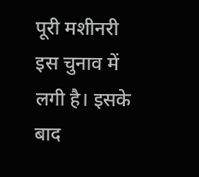पूरी मशीनरी इस चुनाव में लगी है। इसके बाद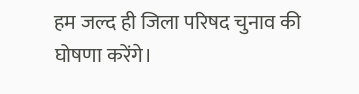हम जल्द ही जिला परिषद चुनाव की घोषणा करेंगे।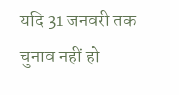यदि 31 जनवरी तक चुनाव नहीं हो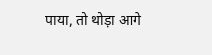पाया, तो थोड़ा आगे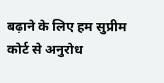बढ़ाने के लिए हम सुप्रीम कोर्ट से अनुरोध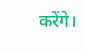करेंगे।